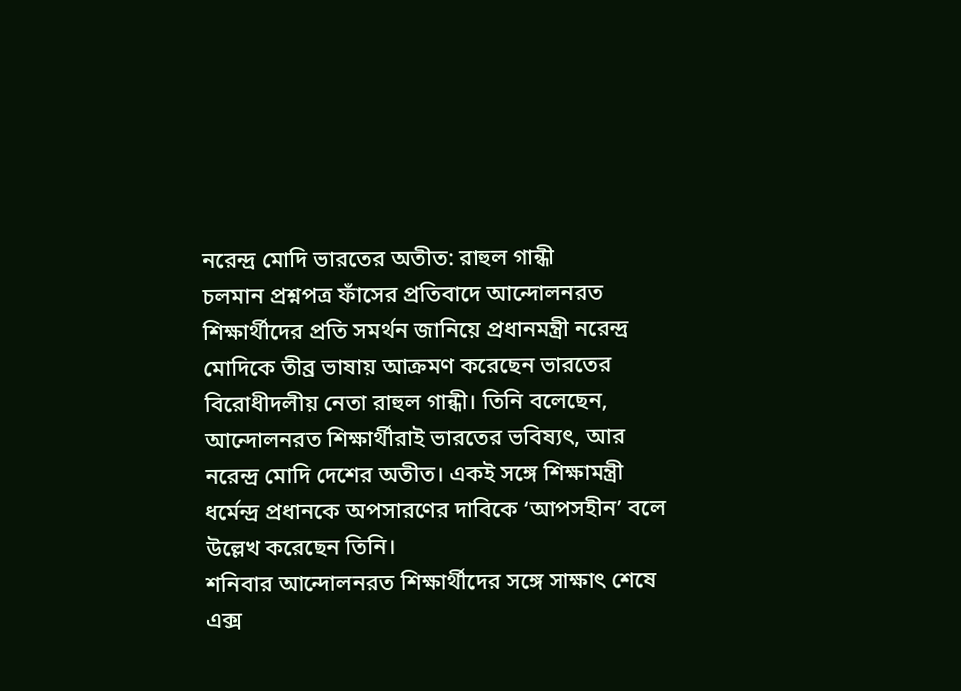নরেন্দ্র মোদি ভারতের অতীত: রাহুল গান্ধী
চলমান প্রশ্নপত্র ফাঁসের প্রতিবাদে আন্দোলনরত শিক্ষার্থীদের প্রতি সমর্থন জানিয়ে প্রধানমন্ত্রী নরেন্দ্র মোদিকে তীব্র ভাষায় আক্রমণ করেছেন ভারতের বিরোধীদলীয় নেতা রাহুল গান্ধী। তিনি বলেছেন, আন্দোলনরত শিক্ষার্থীরাই ভারতের ভবিষ্যৎ, আর নরেন্দ্র মোদি দেশের অতীত। একই সঙ্গে শিক্ষামন্ত্রী ধর্মেন্দ্র প্রধানকে অপসারণের দাবিকে ‘আপসহীন’ বলে উল্লেখ করেছেন তিনি।
শনিবার আন্দোলনরত শিক্ষার্থীদের সঙ্গে সাক্ষাৎ শেষে এক্স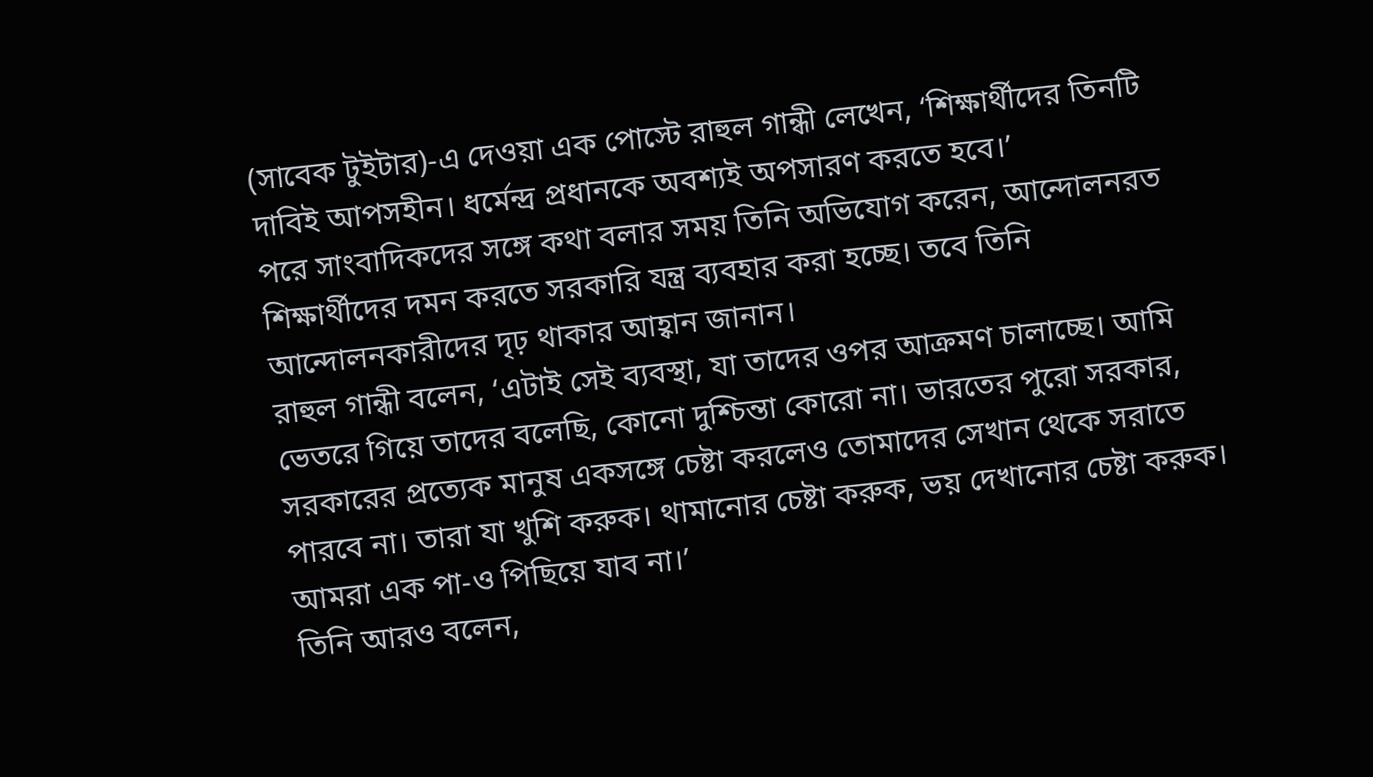(সাবেক টুইটার)-এ দেওয়া এক পোস্টে রাহুল গান্ধী লেখেন, ‘শিক্ষার্থীদের তিনটি দাবিই আপসহীন। ধর্মেন্দ্র প্রধানকে অবশ্যই অপসারণ করতে হবে।’
পরে সাংবাদিকদের সঙ্গে কথা বলার সময় তিনি অভিযোগ করেন, আন্দোলনরত শিক্ষার্থীদের দমন করতে সরকারি যন্ত্র ব্যবহার করা হচ্ছে। তবে তিনি আন্দোলনকারীদের দৃঢ় থাকার আহ্বান জানান।
রাহুল গান্ধী বলেন, ‘এটাই সেই ব্যবস্থা, যা তাদের ওপর আক্রমণ চালাচ্ছে। আমি ভেতরে গিয়ে তাদের বলেছি, কোনো দুশ্চিন্তা কোরো না। ভারতের পুরো সরকার, সরকারের প্রত্যেক মানুষ একসঙ্গে চেষ্টা করলেও তোমাদের সেখান থেকে সরাতে পারবে না। তারা যা খুশি করুক। থামানোর চেষ্টা করুক, ভয় দেখানোর চেষ্টা করুক। আমরা এক পা-ও পিছিয়ে যাব না।’
তিনি আরও বলেন,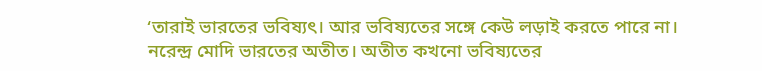‘তারাই ভারতের ভবিষ্যৎ। আর ভবিষ্যতের সঙ্গে কেউ লড়াই করতে পারে না। নরেন্দ্র মোদি ভারতের অতীত। অতীত কখনো ভবিষ্যতের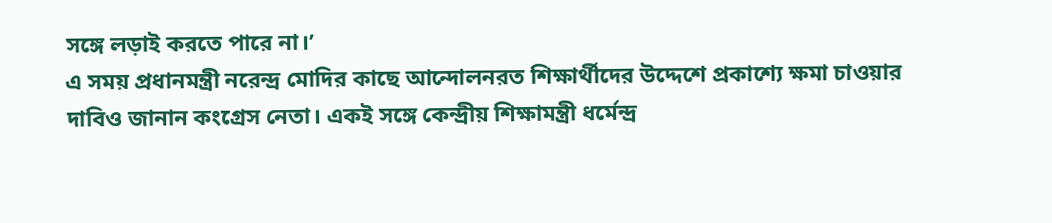সঙ্গে লড়াই করতে পারে না।’
এ সময় প্রধানমন্ত্রী নরেন্দ্র মোদির কাছে আন্দোলনরত শিক্ষার্থীদের উদ্দেশে প্রকাশ্যে ক্ষমা চাওয়ার দাবিও জানান কংগ্রেস নেতা। একই সঙ্গে কেন্দ্রীয় শিক্ষামন্ত্রী ধর্মেন্দ্র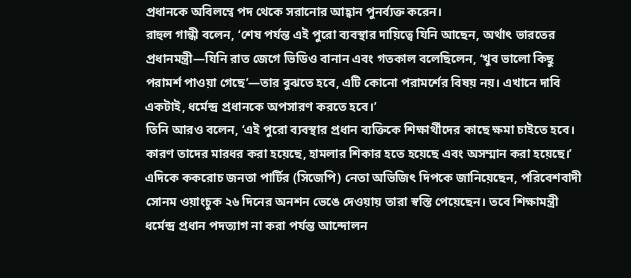প্রধানকে অবিলম্বে পদ থেকে সরানোর আহ্বান পুনর্ব্যক্ত করেন।
রাহুল গান্ধী বলেন, ‘শেষ পর্যন্ত এই পুরো ব্যবস্থার দায়িত্বে যিনি আছেন, অর্থাৎ ভারতের প্রধানমন্ত্রী—যিনি রাত জেগে ভিডিও বানান এবং গতকাল বলেছিলেন, ‘খুব ভালো কিছু পরামর্শ পাওয়া গেছে’—তার বুঝতে হবে, এটি কোনো পরামর্শের বিষয় নয়। এখানে দাবি একটাই, ধর্মেন্দ্র প্রধানকে অপসারণ করতে হবে।’
তিনি আরও বলেন, ‘এই পুরো ব্যবস্থার প্রধান ব্যক্তিকে শিক্ষার্থীদের কাছে ক্ষমা চাইতে হবে। কারণ তাদের মারধর করা হয়েছে, হামলার শিকার হতে হয়েছে এবং অসম্মান করা হয়েছে।’
এদিকে ককরোচ জনতা পার্টির (সিজেপি) নেতা অভিজিৎ দিপকে জানিয়েছেন, পরিবেশবাদী সোনম ওয়াংচুক ২৬ দিনের অনশন ভেঙে দেওয়ায় তারা স্বস্তি পেয়েছেন। তবে শিক্ষামন্ত্রী ধর্মেন্দ্র প্রধান পদত্যাগ না করা পর্যন্ত আন্দোলন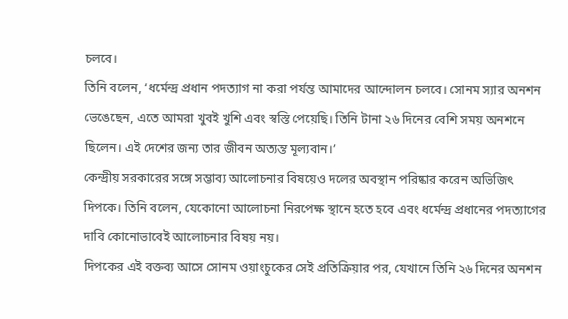চলবে।
তিনি বলেন, ‘ধর্মেন্দ্র প্রধান পদত্যাগ না করা পর্যন্ত আমাদের আন্দোলন চলবে। সোনম স্যার অনশন ভেঙেছেন, এতে আমরা খুবই খুশি এবং স্বস্তি পেয়েছি। তিনি টানা ২৬ দিনের বেশি সময় অনশনে ছিলেন। এই দেশের জন্য তার জীবন অত্যন্ত মূল্যবান।’
কেন্দ্রীয় সরকারের সঙ্গে সম্ভাব্য আলোচনার বিষয়েও দলের অবস্থান পরিষ্কার করেন অভিজিৎ দিপকে। তিনি বলেন, যেকোনো আলোচনা নিরপেক্ষ স্থানে হতে হবে এবং ধর্মেন্দ্র প্রধানের পদত্যাগের দাবি কোনোভাবেই আলোচনার বিষয় নয়।
দিপকের এই বক্তব্য আসে সোনম ওয়াংচুকের সেই প্রতিক্রিয়ার পর, যেখানে তিনি ২৬ দিনের অনশন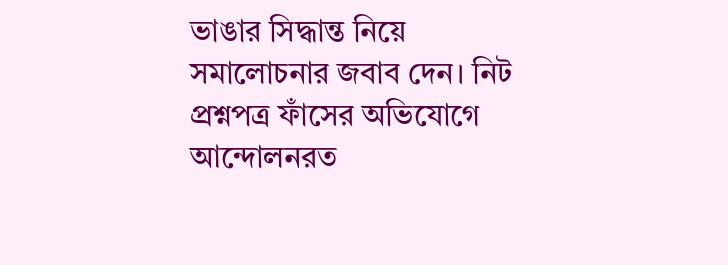ভাঙার সিদ্ধান্ত নিয়ে সমালোচনার জবাব দেন। নিট প্রশ্নপত্র ফাঁসের অভিযোগে আন্দোলনরত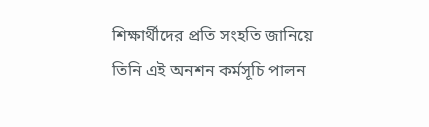শিক্ষার্থীদের প্রতি সংহতি জানিয়ে তিনি এই অনশন কর্মসূচি পালন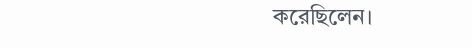করেছিলেন।